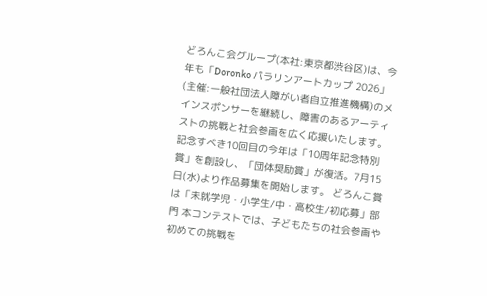どろんこ会グループ(本社:東京都渋谷区)は、今年も「Doronko パラリンアートカップ 2026」(主催:一般社団法人障がい者自立推進機構)のメインスポンサーを継続し、障害のあるアーティストの挑戦と社会参画を広く応援いたします。記念すべき10回目の今年は「10周年記念特別賞」を創設し、「団体奨励賞」が復活。7月15日(水)より作品募集を開始します。 どろんこ賞は「未就学児・小学生/中・高校生/初応募」部門 本コンテストでは、子どもたちの社会参画や初めての挑戦を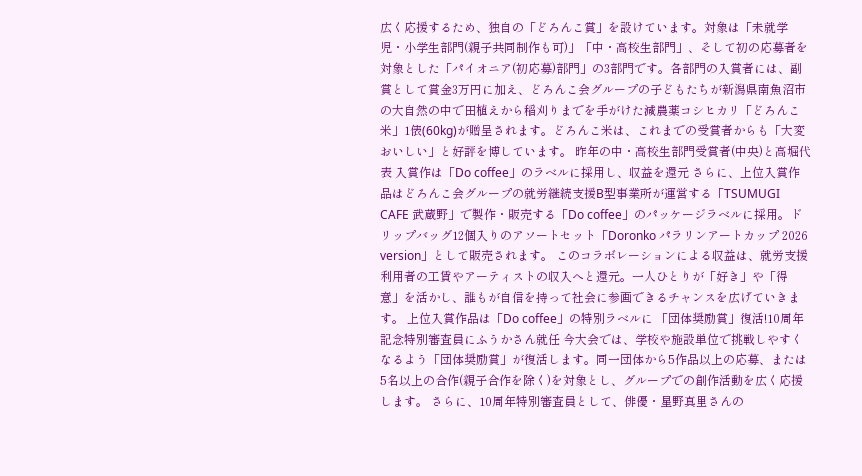広く応援するため、独自の「どろんこ賞」を設けています。対象は「未就学児・小学生部門(親子共同制作も可)」「中・高校生部門」、そして初の応募者を対象とした「パイオニア(初応募)部門」の3部門です。各部門の入賞者には、副賞として賞金3万円に加え、どろんこ会グループの子どもたちが新潟県南魚沼市の大自然の中で田植えから稲刈りまでを手がけた減農薬コシヒカリ「どろんこ米」1俵(60kg)が贈呈されます。どろんこ米は、これまでの受賞者からも「大変おいしい」と好評を博しています。 昨年の中・高校生部門受賞者(中央)と高堀代表 入賞作は「Do coffee」のラベルに採用し、収益を還元 さらに、上位入賞作品はどろんこ会グループの就労継続支援B型事業所が運営する「TSUMUGI CAFE 武蔵野」で製作・販売する「Do coffee」のパッケージラベルに採用。ドリップバッグ12個入りのアソートセット「Doronko パラリンアートカップ 2026 version」として販売されます。 このコラボレーションによる収益は、就労支援利用者の工賃やアーティストの収入へと還元。一人ひとりが「好き」や「得意」を活かし、誰もが自信を持って社会に参画できるチャンスを広げていきます。 上位入賞作品は「Do coffee」の特別ラベルに 「団体奨励賞」復活!10周年記念特別審査員にふうかさん就任 今大会では、学校や施設単位で挑戦しやすくなるよう「団体奨励賞」が復活します。同一団体から5作品以上の応募、または5名以上の合作(親子合作を除く)を対象とし、グループでの創作活動を広く応援します。 さらに、10周年特別審査員として、俳優・星野真里さんの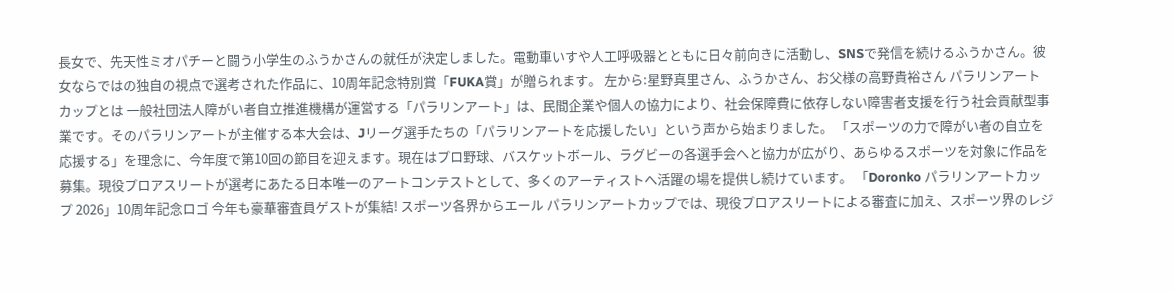長女で、先天性ミオパチーと闘う小学生のふうかさんの就任が決定しました。電動車いすや人工呼吸器とともに日々前向きに活動し、SNSで発信を続けるふうかさん。彼女ならではの独自の視点で選考された作品に、10周年記念特別賞「FUKA賞」が贈られます。 左から:星野真里さん、ふうかさん、お父様の高野貴裕さん パラリンアートカップとは 一般社団法人障がい者自立推進機構が運営する「パラリンアート」は、民間企業や個人の協力により、社会保障費に依存しない障害者支援を行う社会貢献型事業です。そのパラリンアートが主催する本大会は、Jリーグ選手たちの「パラリンアートを応援したい」という声から始まりました。 「スポーツの力で障がい者の自立を応援する」を理念に、今年度で第10回の節目を迎えます。現在はプロ野球、バスケットボール、ラグビーの各選手会へと協力が広がり、あらゆるスポーツを対象に作品を募集。現役プロアスリートが選考にあたる日本唯一のアートコンテストとして、多くのアーティストへ活躍の場を提供し続けています。 「Doronko パラリンアートカップ 2026」10周年記念ロゴ 今年も豪華審査員ゲストが集結! スポーツ各界からエール パラリンアートカップでは、現役プロアスリートによる審査に加え、スポーツ界のレジ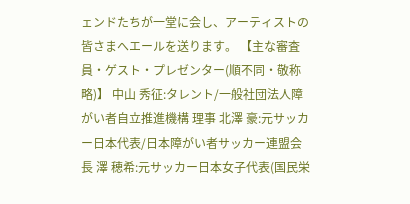ェンドたちが一堂に会し、アーティストの皆さまへエールを送ります。 【主な審査員・ゲスト・プレゼンター(順不同・敬称略)】 中山 秀征:タレント/一般社団法人障がい者自立推進機構 理事 北澤 豪:元サッカー日本代表/日本障がい者サッカー連盟会長 澤 穂希:元サッカー日本女子代表(国民栄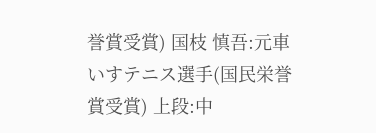誉賞受賞) 国枝 慎吾:元車いすテニス選手(国民栄誉賞受賞) 上段:中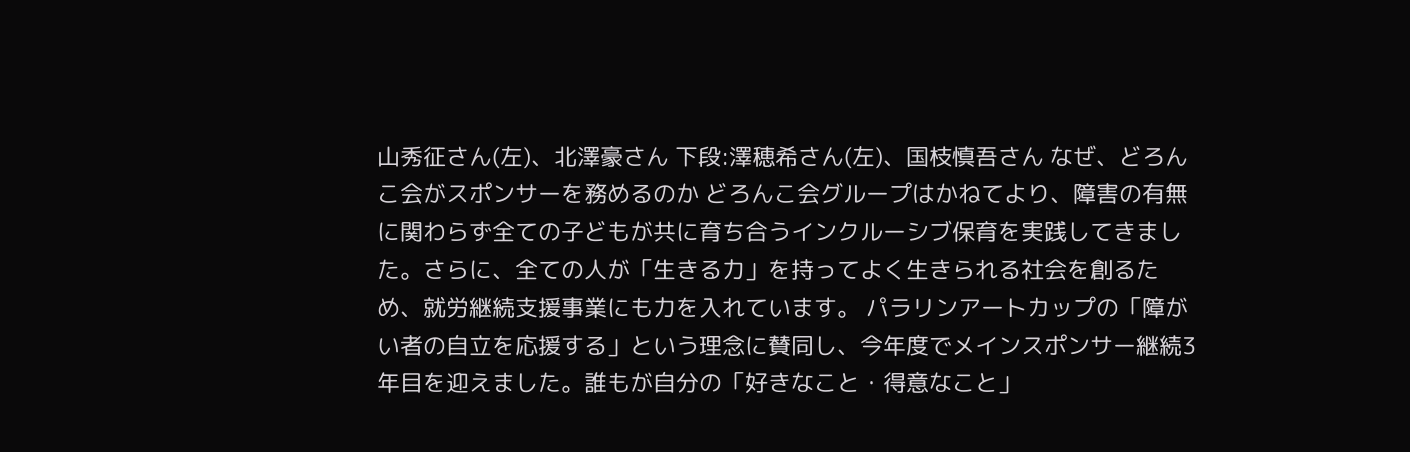山秀征さん(左)、北澤豪さん 下段:澤穂希さん(左)、国枝慎吾さん なぜ、どろんこ会がスポンサーを務めるのか どろんこ会グループはかねてより、障害の有無に関わらず全ての子どもが共に育ち合うインクルーシブ保育を実践してきました。さらに、全ての人が「生きる力」を持ってよく生きられる社会を創るため、就労継続支援事業にも力を入れています。 パラリンアートカップの「障がい者の自立を応援する」という理念に賛同し、今年度でメインスポンサー継続3年目を迎えました。誰もが自分の「好きなこと・得意なこと」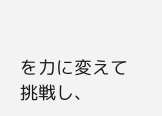を力に変えて挑戦し、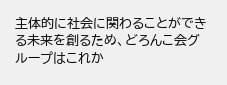主体的に社会に関わることができる未来を創るため、どろんこ会グループはこれか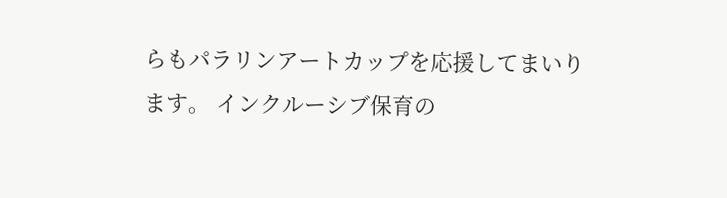らもパラリンアートカップを応援してまいります。 インクルーシブ保育の